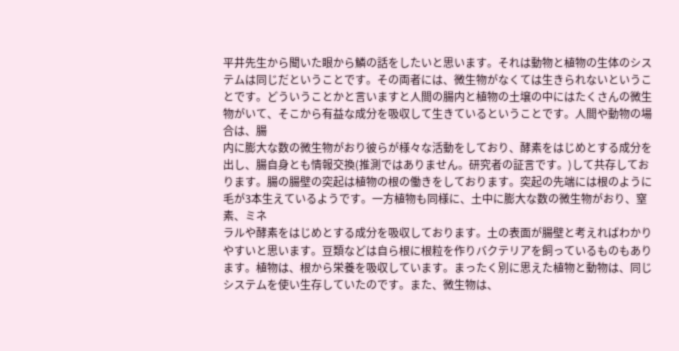平井先生から聞いた眼から鱗の話をしたいと思います。それは動物と植物の生体のシステムは同じだということです。その両者には、微生物がなくては生きられないということです。どういうことかと言いますと人間の腸内と植物の土壌の中にはたくさんの微生物がいて、そこから有益な成分を吸収して生きているということです。人間や動物の場合は、腸
内に膨大な数の微生物がおり彼らが様々な活動をしており、酵素をはじめとする成分を出し、腸自身とも情報交換(推測ではありません。研究者の証言です。)して共存しております。腸の腸壁の突起は植物の根の働きをしております。突起の先端には根のように毛が3本生えているようです。一方植物も同様に、土中に膨大な数の微生物がおり、窒素、ミネ
ラルや酵素をはじめとする成分を吸収しております。土の表面が腸壁と考えればわかりやすいと思います。豆類などは自ら根に根粒を作りバクテリアを飼っているものもあります。植物は、根から栄養を吸収しています。まったく別に思えた植物と動物は、同じシステムを使い生存していたのです。また、微生物は、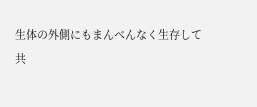生体の外側にもまんべんなく生存して
共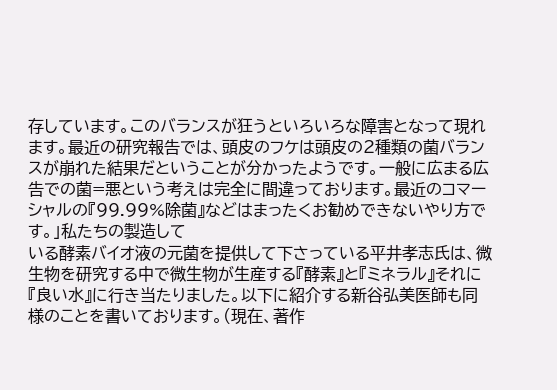存しています。このバランスが狂うといろいろな障害となって現れます。最近の研究報告では、頭皮のフケは頭皮の2種類の菌バランスが崩れた結果だということが分かったようです。一般に広まる広告での菌=悪という考えは完全に間違っております。最近のコマーシャルの『99.99%除菌』などはまったくお勧めできないやり方です。」私たちの製造して
いる酵素バイオ液の元菌を提供して下さっている平井孝志氏は、微生物を研究する中で微生物が生産する『酵素』と『ミネラル』それに『良い水』に行き当たりました。以下に紹介する新谷弘美医師も同様のことを書いております。(現在、著作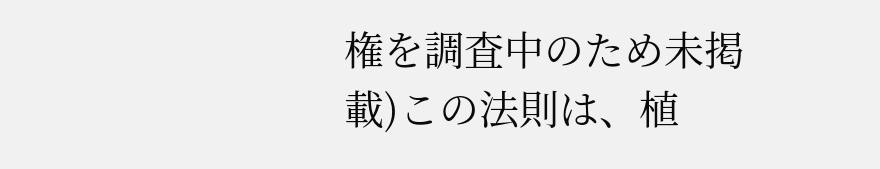権を調査中のため未掲載)この法則は、植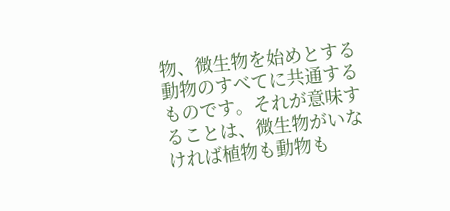物、微生物を始めとする動物のすべてに共通するものです。それが意味することは、微生物がいなければ植物も動物も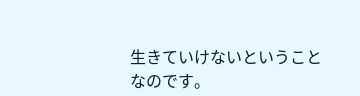生きていけないということなのです。